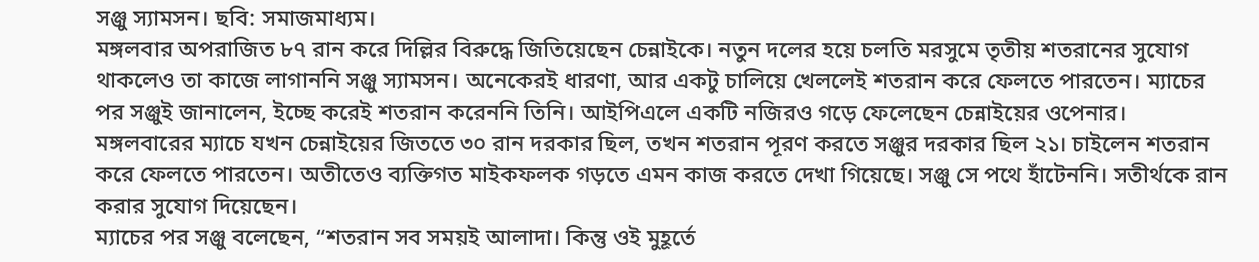সঞ্জু স্যামসন। ছবি: সমাজমাধ্যম।
মঙ্গলবার অপরাজিত ৮৭ রান করে দিল্লির বিরুদ্ধে জিতিয়েছেন চেন্নাইকে। নতুন দলের হয়ে চলতি মরসুমে তৃতীয় শতরানের সুযোগ থাকলেও তা কাজে লাগাননি সঞ্জু স্যামসন। অনেকেরই ধারণা, আর একটু চালিয়ে খেললেই শতরান করে ফেলতে পারতেন। ম্যাচের পর সঞ্জুই জানালেন, ইচ্ছে করেই শতরান করেননি তিনি। আইপিএলে একটি নজিরও গড়ে ফেলেছেন চেন্নাইয়ের ওপেনার।
মঙ্গলবারের ম্যাচে যখন চেন্নাইয়ের জিততে ৩০ রান দরকার ছিল, তখন শতরান পূরণ করতে সঞ্জুর দরকার ছিল ২১। চাইলেন শতরান করে ফেলতে পারতেন। অতীতেও ব্যক্তিগত মাইকফলক গড়তে এমন কাজ করতে দেখা গিয়েছে। সঞ্জু সে পথে হাঁটেননি। সতীর্থকে রান করার সুযোগ দিয়েছেন।
ম্যাচের পর সঞ্জু বলেছেন, “শতরান সব সময়ই আলাদা। কিন্তু ওই মুহূর্তে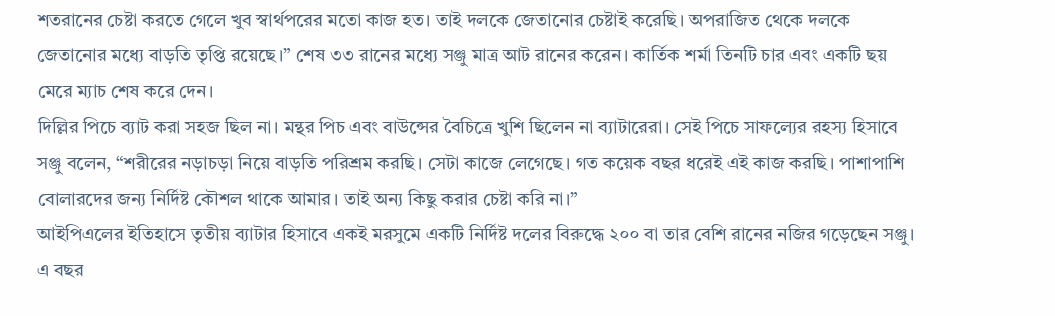শতরানের চেষ্টা করতে গেলে খুব স্বার্থপরের মতো কাজ হত। তাই দলকে জেতানোর চেষ্টাই করেছি। অপরাজিত থেকে দলকে জেতানোর মধ্যে বাড়তি তৃপ্তি রয়েছে।” শেষ ৩৩ রানের মধ্যে সঞ্জু মাত্র আট রানের করেন। কার্তিক শর্মা তিনটি চার এবং একটি ছয় মেরে ম্যাচ শেষ করে দেন।
দিল্লির পিচে ব্যাট করা সহজ ছিল না। মন্থর পিচ এবং বাউন্সের বৈচিত্রে খুশি ছিলেন না ব্যাটারেরা। সেই পিচে সাফল্যের রহস্য হিসাবে সঞ্জু বলেন, “শরীরের নড়াচড়া নিয়ে বাড়তি পরিশ্রম করছি। সেটা কাজে লেগেছে। গত কয়েক বছর ধরেই এই কাজ করছি। পাশাপাশি বোলারদের জন্য নির্দিষ্ট কৌশল থাকে আমার। তাই অন্য কিছু করার চেষ্টা করি না।”
আইপিএলের ইতিহাসে তৃতীয় ব্যাটার হিসাবে একই মরসুমে একটি নির্দিষ্ট দলের বিরুদ্ধে ২০০ বা তার বেশি রানের নজির গড়েছেন সঞ্জু। এ বছর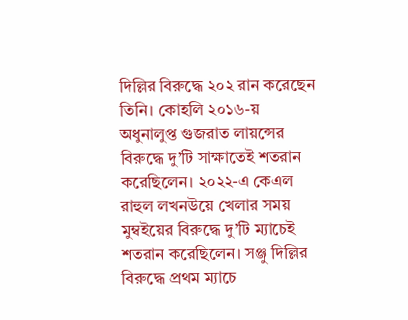দিল্লির বিরুদ্ধে ২০২ রান করেছেন তিনি। কোহলি ২০১৬-য় অধুনালুপ্ত গুজরাত লায়ন্সের বিরুদ্ধে দু’টি সাক্ষাতেই শতরান করেছিলেন। ২০২২-এ কেএল রাহুল লখনউয়ে খেলার সময় মুম্বইয়ের বিরুদ্ধে দু’টি ম্যাচেই শতরান করেছিলেন। সঞ্জু দিল্লির বিরুদ্ধে প্রথম ম্যাচে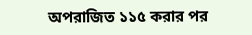অপরাজিত ১১৫ করার পর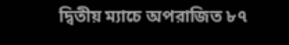দ্বিতীয় ম্যাচে অপরাজিত ৮৭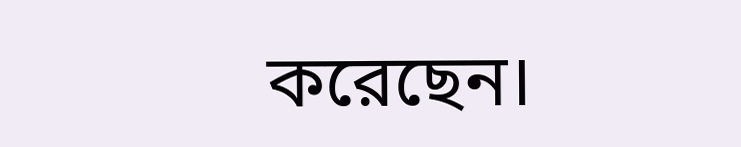করেছেন।